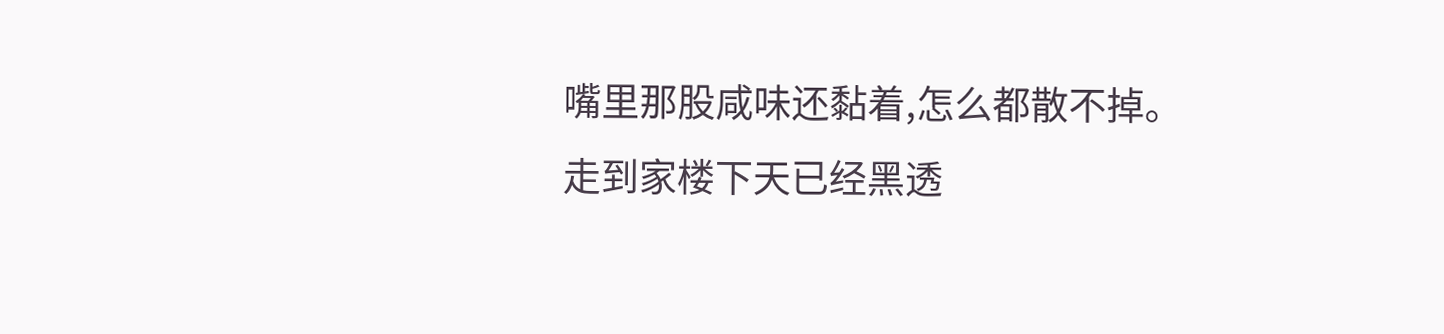嘴里那股咸味还黏着,怎么都散不掉。
走到家楼下天已经黑透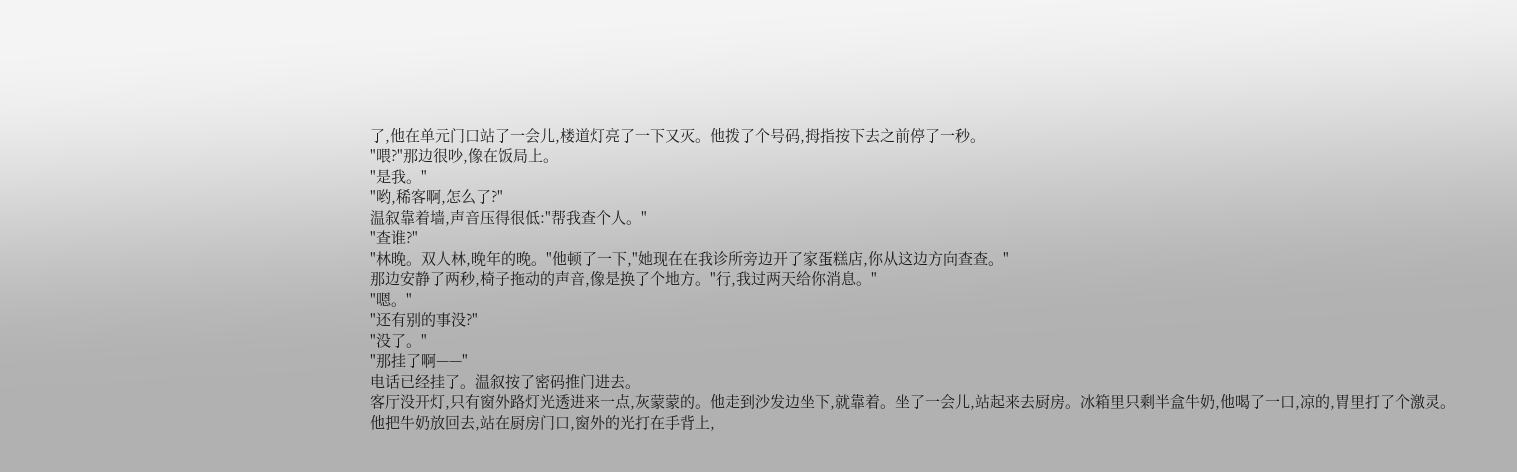了,他在单元门口站了一会儿,楼道灯亮了一下又灭。他拨了个号码,拇指按下去之前停了一秒。
"喂?"那边很吵,像在饭局上。
"是我。"
"哟,稀客啊,怎么了?"
温叙靠着墙,声音压得很低:"帮我查个人。"
"查谁?"
"林晚。双人林,晚年的晚。"他顿了一下,"她现在在我诊所旁边开了家蛋糕店,你从这边方向查查。"
那边安静了两秒,椅子拖动的声音,像是换了个地方。"行,我过两天给你消息。"
"嗯。"
"还有别的事没?"
"没了。"
"那挂了啊——"
电话已经挂了。温叙按了密码推门进去。
客厅没开灯,只有窗外路灯光透进来一点,灰蒙蒙的。他走到沙发边坐下,就靠着。坐了一会儿,站起来去厨房。冰箱里只剩半盒牛奶,他喝了一口,凉的,胃里打了个激灵。
他把牛奶放回去,站在厨房门口,窗外的光打在手背上,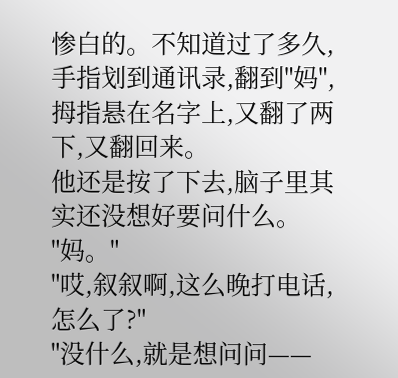惨白的。不知道过了多久,手指划到通讯录,翻到"妈",拇指悬在名字上,又翻了两下,又翻回来。
他还是按了下去,脑子里其实还没想好要问什么。
"妈。"
"哎,叙叙啊,这么晚打电话,怎么了?"
"没什么,就是想问问——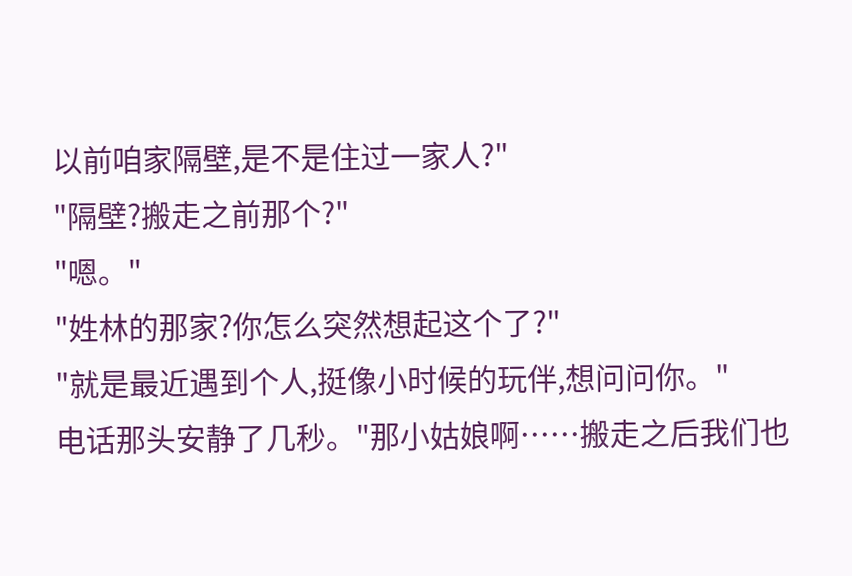以前咱家隔壁,是不是住过一家人?"
"隔壁?搬走之前那个?"
"嗯。"
"姓林的那家?你怎么突然想起这个了?"
"就是最近遇到个人,挺像小时候的玩伴,想问问你。"
电话那头安静了几秒。"那小姑娘啊……搬走之后我们也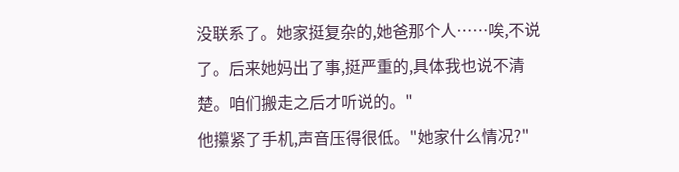没联系了。她家挺复杂的,她爸那个人……唉,不说了。后来她妈出了事,挺严重的,具体我也说不清楚。咱们搬走之后才听说的。"
他攥紧了手机,声音压得很低。"她家什么情况?"